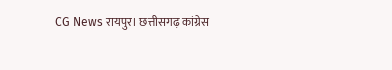CG News रायपुर। छत्तीसगढ़ कांग्रेस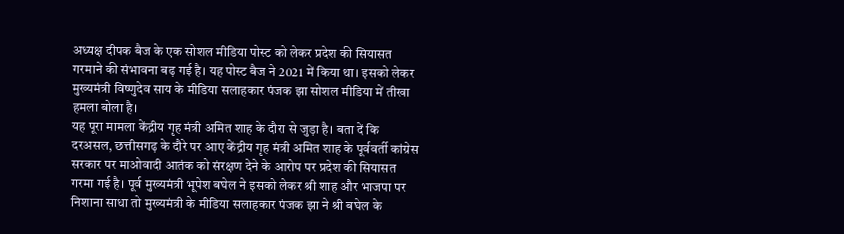अध्यक्ष दीपक बैज के एक सोशल मीडिया पोस्ट को लेकर प्रदेश की सियासत गरमाने की संभावना बढ़ गई है। यह पोस्ट बैज ने 2021 में किया था। इसको लेकर मुख्यमंत्री विष्णुदेव साय के मीडिया सलाहकार पंजक झा सोशल मीडिया में तीखा हमला बोला है।
यह पूरा मामला केंद्रीय गृह मंत्री अमित शाह के दौरा से जुड़ा है। बता दें कि दरअसल, छत्तीसगढ़ के दौरे पर आए केंद्रीय गृह मंत्री अमित शाह के पूर्ववर्ती कांग्रेस सरकार पर माओवादी आतंक को संरक्षण देने के आरोप पर प्रदेश की सियासत गरमा गई है। पूर्व मुख्यमंत्री भूपेश बघेल ने इसको लेकर श्री शाह और भाजपा पर निशाना साधा तो मुख्यमंत्री के मीडिया सलाहकार पंजक झा ने श्री बघेल के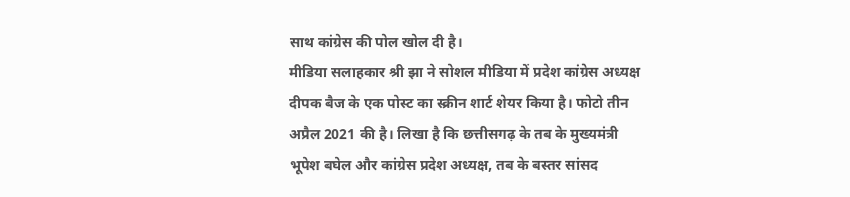साथ कांग्रेस की पोल खोल दी है।
मीडिया सलाहकार श्री झा ने सोशल मीडिया में प्रदेश कांग्रेस अध्यक्ष दीपक बैज के एक पोस्ट का स्क्रीन शार्ट शेयर किया है। फोटो तीन अप्रैल 2021 की है। लिखा है कि छत्तीसगढ़ के तब के मुख्यमंत्री भूपेश बघेल और कांग्रेस प्रदेश अध्यक्ष, तब के बस्तर सांसद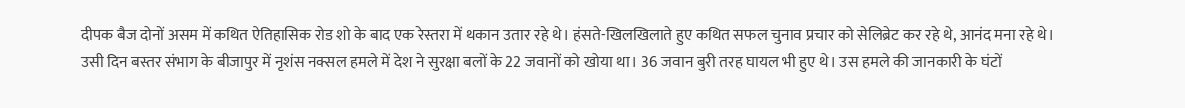दीपक बैज दोनों असम में कथित ऐतिहासिक रोड शो के बाद एक रेस्तरा में थकान उतार रहे थे। हंसते-खिलखिलाते हुए कथित सफल चुनाव प्रचार को सेलिब्रेट कर रहे थे, आनंद मना रहे थे।
उसी दिन बस्तर संभाग के बीजापुर में नृशंस नक्सल हमले में देश ने सुरक्षा बलों के 22 जवानों को खोया था। 36 जवान बुरी तरह घायल भी हुए थे। उस हमले की जानकारी के घंटों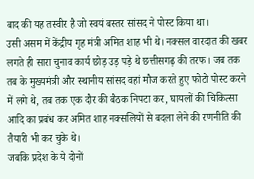बाद की यह तस्वीर है जो स्वयं बस्तर सांसद ने पोस्ट किया था।
उसी असम में केंद्रीय गृह मंत्री अमित शाह भी थे। नक्सल वारदात की खबर लगते ही सारा चुनाव कार्य छोड़ उड़ पड़े थे छत्तीसगढ़ की तरफ। जब तक तब के मुख्यमंत्री और स्थानीय सांसद वहां मौज करते हुए फोटो पोस्ट करने में लगे थे, तब तक एक दौर की बैठक निपटा कर, घायलों की चिकित्सा आदि का प्रबंध कर अमित शाह नक्सलियों से बदला लेने की रणनीति की तैयारी भी कर चुके थे।
जबकि प्रदेश के ये दोनों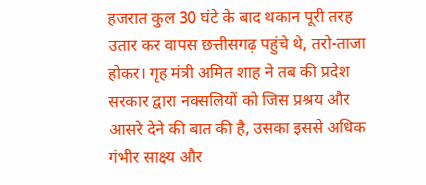हजरात कुल 30 घंटे के बाद थकान पूरी तरह उतार कर वापस छत्तीसगढ़ पहुंचे थे, तरो-ताजा होकर। गृह मंत्री अमित शाह ने तब की प्रदेश सरकार द्वारा नक्सलियों को जिस प्रश्रय और आसरे देने की बात की है, उसका इससे अधिक गंभीर साक्ष्य और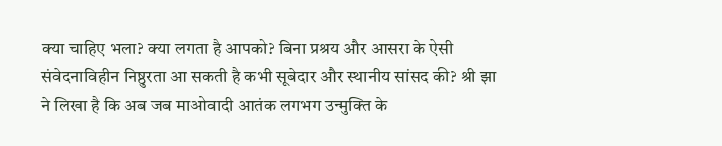क्या चाहिए भला? क्या लगता है आपको? बिना प्रश्रय और आसरा के ऐसी संवेदनाविहीन निष्ठुरता आ सकती है कभी सूबेदार और स्थानीय सांसद की? श्री झा ने लिखा है कि अब जब माओवादी आतंक लगभग उन्मुक्ति के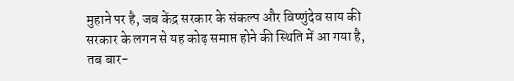मुहाने पर है, जब केंद्र सरकार के संकल्प और विष्णुंदेव साय की सरकार के लगन से यह कोढ़ समाप्त होने की स्थिति में आ गया है, तब बार-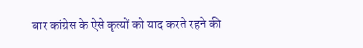बार कांग्रेस के ऐसे कृत्यों को याद करते रहने की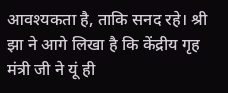आवश्यकता है, ताकि सनद रहे। श्री झा ने आगे लिखा है कि केंद्रीय गृह मंत्री जी ने यूं ही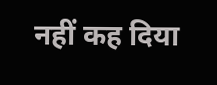नहीं कह दिया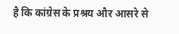है कि कांग्रेस के प्रश्रय और आसरे से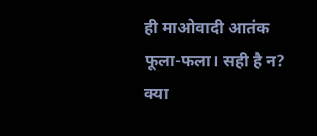ही माओवादी आतंक फूला-फला। सही है न? क्या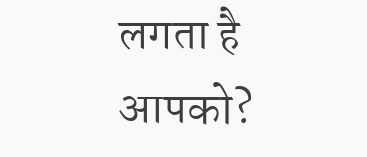लगता है आपको?